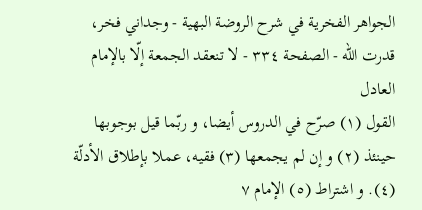الجواهر الفخرية في شرح الروضة البهية - وجداني فخر، قدرت الله - الصفحة ٣٣٤ - لا تنعقد الجمعة إلّا بالإمام العادل
القول (١) صرّح في الدروس أيضا، و ربّما قيل بوجوبها حينئذ (٢) و إن لم يجمعها (٣) فقيه، عملا بإطلاق الأدلّة (٤). و اشتراط (٥) الإمام ٧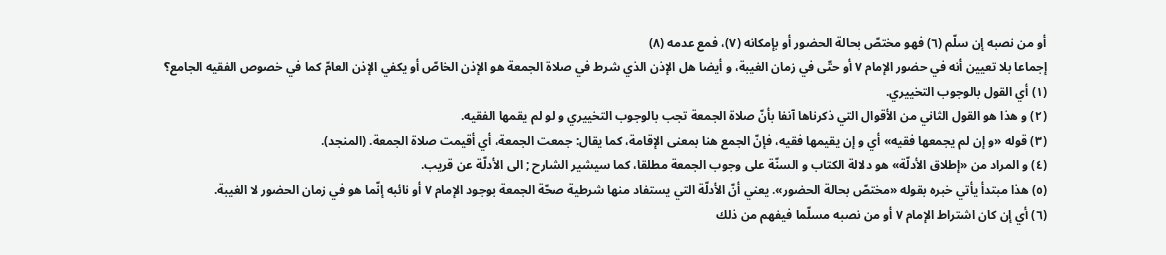أو من نصبه إن سلّم (٦) فهو مختصّ بحالة الحضور أو بإمكانه (٧)، فمع عدمه (٨)
إجماعا بلا تعيين أنه في حضور الإمام ٧ أو حتّى في زمان الغيبة، و أيضا هل الإذن الذي شرط في صلاة الجمعة هو الإذن الخاصّ أو يكفي الإذن العامّ كما في خصوص الفقيه الجامع؟
(١) أي القول بالوجوب التخييري.
(٢) و هذا هو القول الثاني من الأقوال التي ذكرناها آنفا بأنّ صلاة الجمعة تجب بالوجوب التخييري و لو لم يقمها الفقيه.
(٣) قوله «و إن لم يجمعها فقيه» أي و إن يقيمها فقيه، فإنّ الجمع هنا بمعنى الإقامة، كما يقال: جمعت الجمعة، أي أقيمت صلاة الجمعة. (المنجد).
(٤) و المراد من «إطلاق الأدلّة» هو دلالة الكتاب و السنّة على وجوب الجمعة مطلقا، كما سيشير الشارح ; الى الأدلّة عن قريب.
(٥) هذا مبتدأ يأتي خبره بقوله «مختصّ بحالة الحضور». يعني أنّ الأدلّة التي يستفاد منها شرطية صحّة الجمعة بوجود الإمام ٧ أو نائبه إنّما هو في زمان الحضور لا الغيبة.
(٦) أي إن كان اشتراط الإمام ٧ أو من نصبه مسلّما فيفهم من ذلك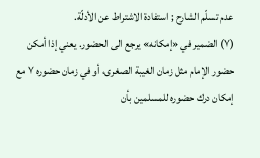عدم تسلّم الشارح ; استفادة الاشتراط عن الأدلّة.
(٧) الضمير في «إمكانه» يرجع الى الحضور. يعني إذا أمكن حضور الإمام مثل زمان الغيبة الصغرى، أو في زمان حضوره ٧ مع إمكان درك حضوره للمسلمين بأن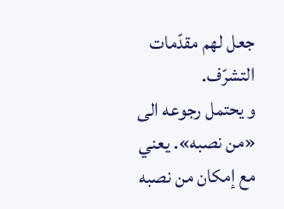جعل لهم مقدّمات التشرّف.
و يحتمل رجوعه الى «من نصبه». يعني مع إمكان من نصبه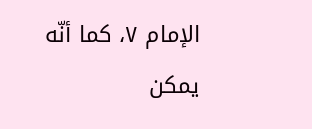الإمام ٧، كما أنّه يمكن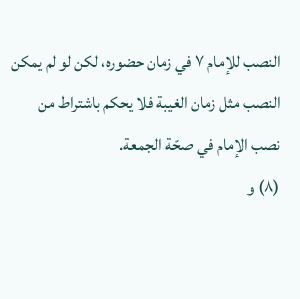النصب للإمام ٧ في زمان حضوره، لكن لو لم يمكن النصب مثل زمان الغيبة فلا يحكم باشتراط من نصب الإمام في صحّة الجمعة.
(٨) و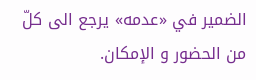الضمير في «عدمه» يرجع الى كلّ من الحضور و الإمكان.